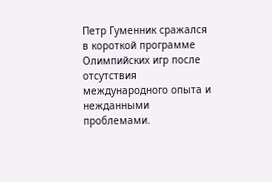Петр Гуменник сражался в короткой программе Олимпийских игр после отсутствия международного опыта и нежданными проблемами.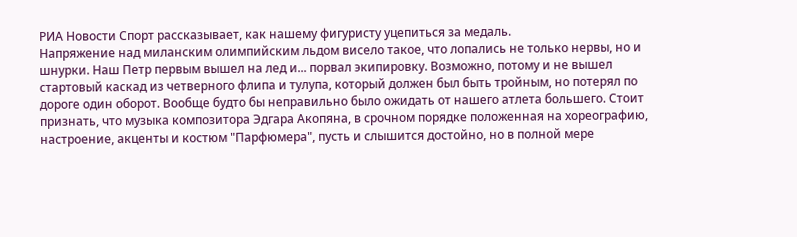РИА Новости Спорт рассказывает, как нашему фигуристу уцепиться за медаль.
Напряжение над миланским олимпийским льдом висело такое, что лопались не только нервы, но и шнурки. Наш Петр первым вышел на лед и... порвал экипировку. Возможно, потому и не вышел стартовый каскад из четверного флипа и тулупа, который должен был быть тройным, но потерял по дороге один оборот. Вообще будто бы неправильно было ожидать от нашего атлета большего. Стоит признать, что музыка композитора Эдгара Акопяна, в срочном порядке положенная на хореографию, настроение, акценты и костюм "Парфюмера", пусть и слышится достойно, но в полной мере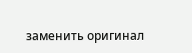заменить оригинал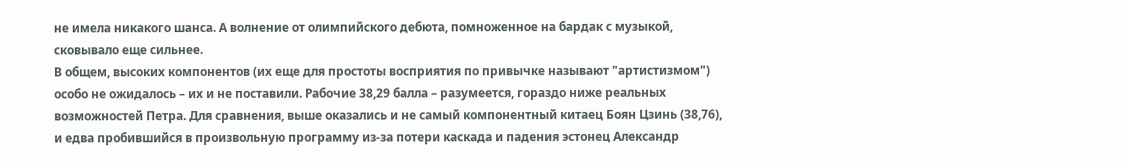не имела никакого шанса. А волнение от олимпийского дебюта, помноженное на бардак с музыкой, сковывало еще сильнее.
В общем, высоких компонентов (их еще для простоты восприятия по привычке называют "артистизмом") особо не ожидалось – их и не поставили. Рабочие 38,29 балла – разумеется, гораздо ниже реальных возможностей Петра. Для сравнения, выше оказались и не самый компонентный китаец Боян Цзинь (38,76), и едва пробившийся в произвольную программу из-за потери каскада и падения эстонец Александр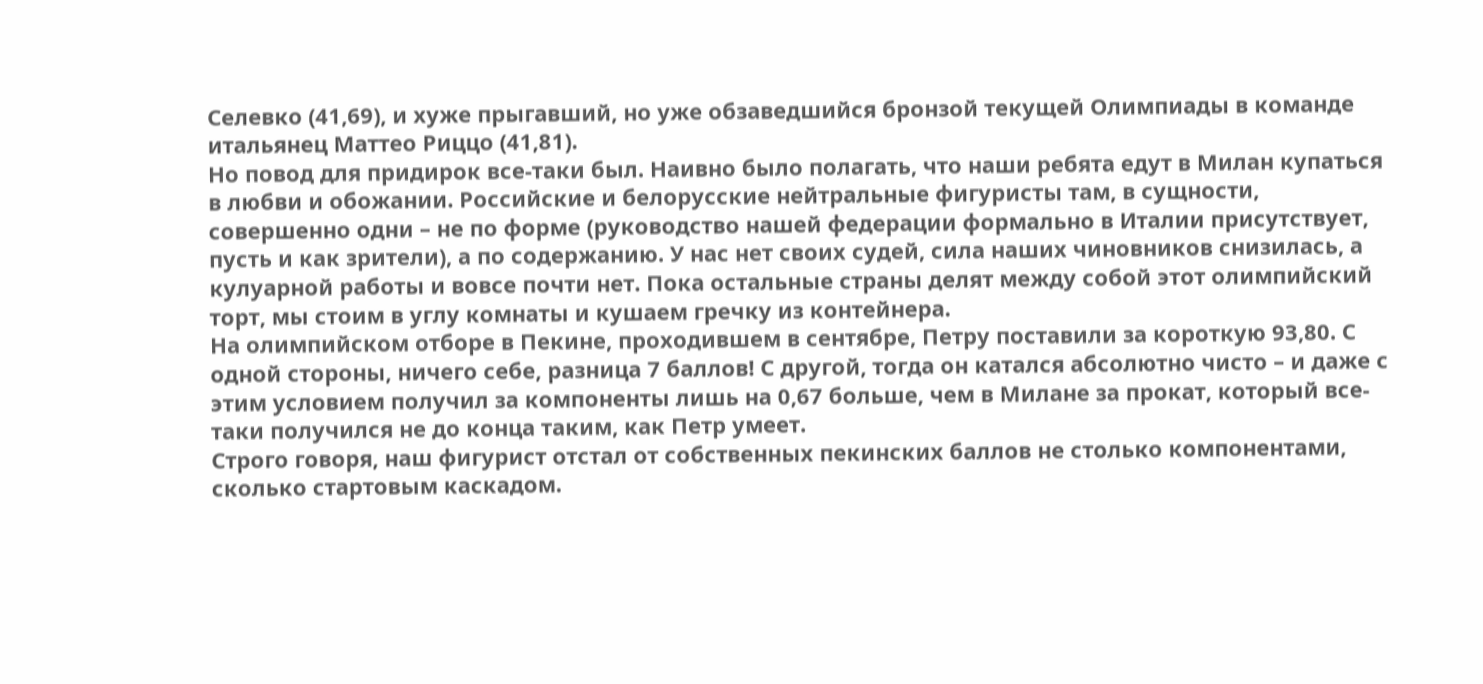Селевко (41,69), и хуже прыгавший, но уже обзаведшийся бронзой текущей Олимпиады в команде итальянец Маттео Риццо (41,81).
Но повод для придирок все-таки был. Наивно было полагать, что наши ребята едут в Милан купаться в любви и обожании. Российские и белорусские нейтральные фигуристы там, в сущности, совершенно одни – не по форме (руководство нашей федерации формально в Италии присутствует, пусть и как зрители), а по содержанию. У нас нет своих судей, сила наших чиновников снизилась, а кулуарной работы и вовсе почти нет. Пока остальные страны делят между собой этот олимпийский торт, мы стоим в углу комнаты и кушаем гречку из контейнера.
На олимпийском отборе в Пекине, проходившем в сентябре, Петру поставили за короткую 93,80. С одной стороны, ничего себе, разница 7 баллов! С другой, тогда он катался абсолютно чисто – и даже с этим условием получил за компоненты лишь на 0,67 больше, чем в Милане за прокат, который все-таки получился не до конца таким, как Петр умеет.
Строго говоря, наш фигурист отстал от собственных пекинских баллов не столько компонентами, сколько стартовым каскадом.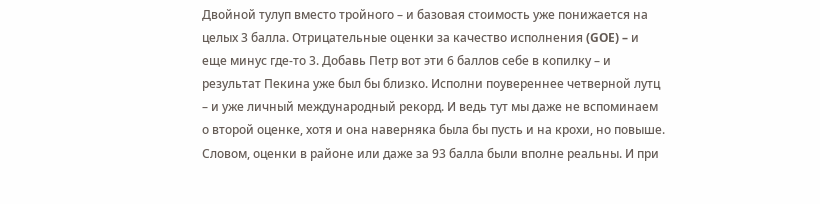Двойной тулуп вместо тройного – и базовая стоимость уже понижается на целых 3 балла. Отрицательные оценки за качество исполнения (GOE) – и еще минус где-то 3. Добавь Петр вот эти 6 баллов себе в копилку – и результат Пекина уже был бы близко. Исполни поувереннее четверной лутц – и уже личный международный рекорд. И ведь тут мы даже не вспоминаем о второй оценке, хотя и она наверняка была бы пусть и на крохи, но повыше.
Словом, оценки в районе или даже за 93 балла были вполне реальны. И при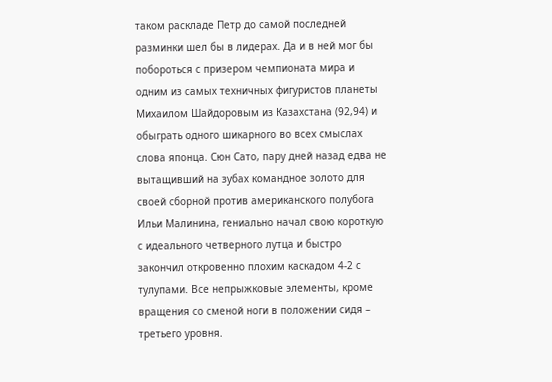таком раскладе Петр до самой последней разминки шел бы в лидерах. Да и в ней мог бы побороться с призером чемпионата мира и одним из самых техничных фигуристов планеты Михаилом Шайдоровым из Казахстана (92,94) и обыграть одного шикарного во всех смыслах слова японца. Сюн Сато, пару дней назад едва не вытащивший на зубах командное золото для своей сборной против американского полубога Ильи Малинина, гениально начал свою короткую с идеального четверного лутца и быстро закончил откровенно плохим каскадом 4-2 с тулупами. Все непрыжковые элементы, кроме вращения со сменой ноги в положении сидя – третьего уровня.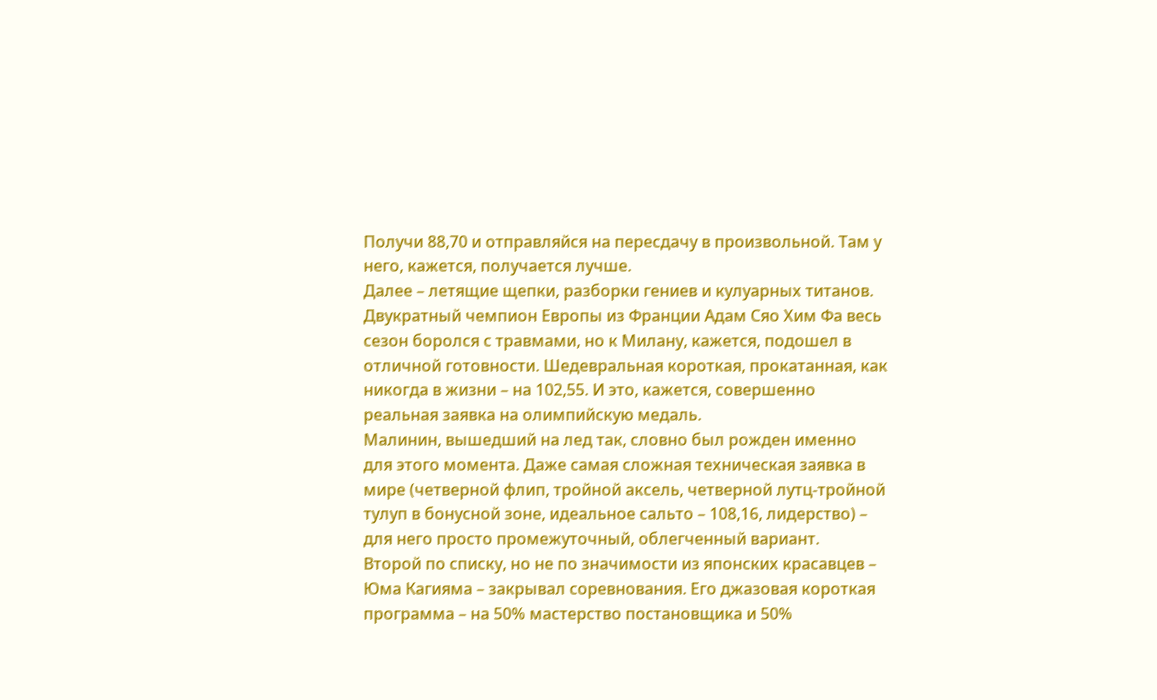Получи 88,70 и отправляйся на пересдачу в произвольной. Там у него, кажется, получается лучше.
Далее – летящие щепки, разборки гениев и кулуарных титанов. Двукратный чемпион Европы из Франции Адам Сяо Хим Фа весь сезон боролся с травмами, но к Милану, кажется, подошел в отличной готовности. Шедевральная короткая, прокатанная, как никогда в жизни – на 102,55. И это, кажется, совершенно реальная заявка на олимпийскую медаль.
Малинин, вышедший на лед так, словно был рожден именно для этого момента. Даже самая сложная техническая заявка в мире (четверной флип, тройной аксель, четверной лутц-тройной тулуп в бонусной зоне, идеальное сальто – 108,16, лидерство) – для него просто промежуточный, облегченный вариант.
Второй по списку, но не по значимости из японских красавцев – Юма Кагияма – закрывал соревнования. Его джазовая короткая программа – на 50% мастерство постановщика и 50%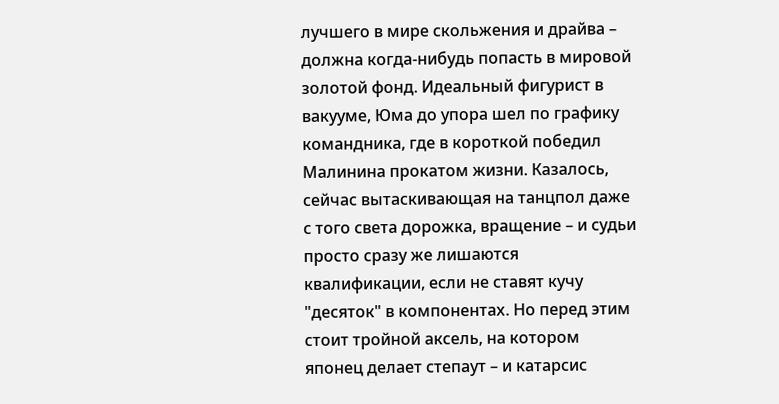лучшего в мире скольжения и драйва – должна когда-нибудь попасть в мировой золотой фонд. Идеальный фигурист в вакууме, Юма до упора шел по графику командника, где в короткой победил Малинина прокатом жизни. Казалось, сейчас вытаскивающая на танцпол даже с того света дорожка, вращение – и судьи просто сразу же лишаются квалификации, если не ставят кучу "десяток" в компонентах. Но перед этим стоит тройной аксель, на котором японец делает степаут – и катарсис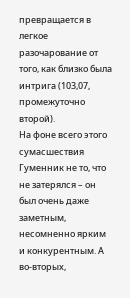превращается в легкое разочарование от того, как близко была интрига (103,07, промежуточно второй).
На фоне всего этого сумасшествия Гуменник не то, что не затерялся – он был очень даже заметным, несомненно ярким и конкурентным. А во-вторых,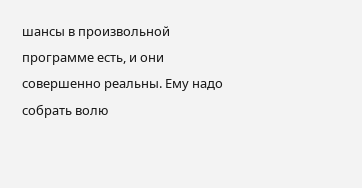шансы в произвольной программе есть, и они совершенно реальны. Ему надо собрать волю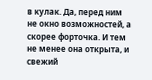в кулак. Да, перед ним не окно возможностей, а скорее форточка. И тем не менее она открыта, и свежий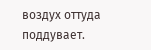воздух оттуда поддувает.